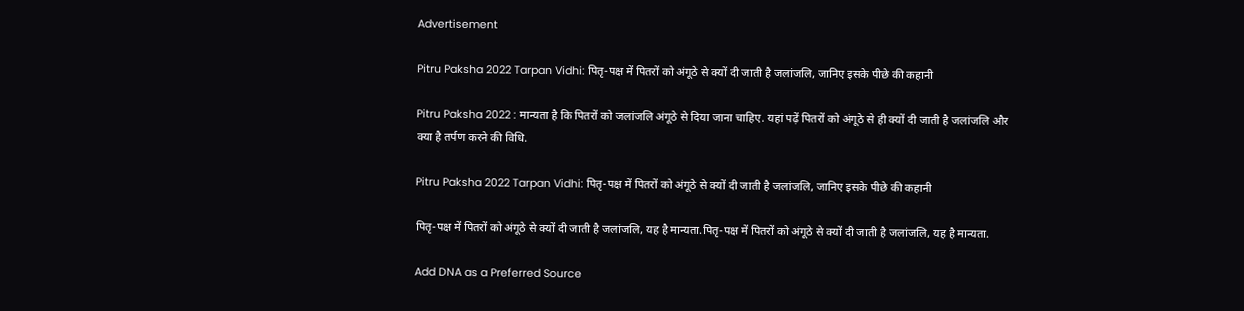Advertisement

Pitru Paksha 2022 Tarpan Vidhi: पितृ-पक्ष में पितरों को अंगूठे से क्यों दी जाती है जलांजलि, जानिए इसके पीछे की कहानी

Pitru Paksha 2022 : मान्यता है कि पितरों को जलांजलि अंगूठे से दिया जाना चाहिए. यहां पढ़ें पितरों को अंगूठे से ही क्यों दी जाती है जलांजलि और क्या है तर्पण करने की विधि.

Pitru Paksha 2022 Tarpan Vidhi: पितृ-पक्ष में पितरों को अंगूठे से क्यों दी जाती है जलांजलि, जानिए इसके पीछे की कहानी

पितृ-पक्ष में पितरों को अंगूठे से क्यों दी जाती है जलांजलि, यह है मान्यता.पितृ-पक्ष में पितरों को अंगूठे से क्यों दी जाती है जलांजलि, यह है मान्यता.

Add DNA as a Preferred Source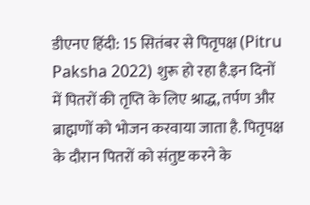डीएनए हिंदी: 15 सितंबर से पितृपक्ष (Pitru Paksha 2022) शुरू हो रहा है.इन दिनों में पितरों की तृप्ति के लिए श्राद्ध, तर्पण और ब्राह्मणों को भोजन करवाया जाता है. पितृपक्ष के दौरान पितरों को संतुष्ट करने के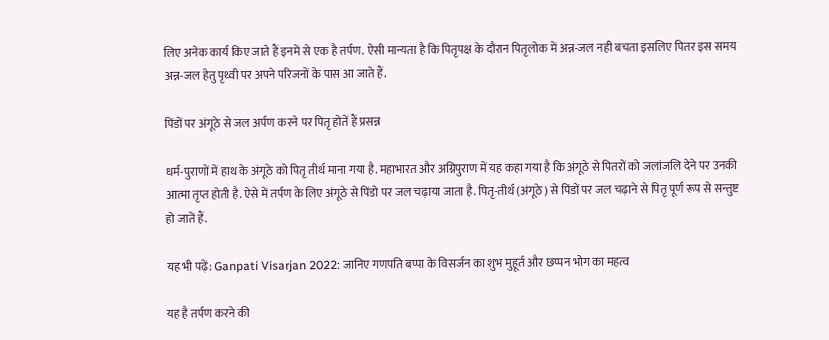लिए अनेक कार्य किए जाते हैं इनमें से एक है तर्पण. ऐसी मान्यता है कि पितृपक्ष के दौरान पितृलोक में अन्न-जल नही बचता इसलिए पितर इस समय अन्न-जल हेतु पृथ्वी पर अपने परिजनों के पास आ जाते हैं.

पिंडों पर अंगूठे से जल अर्पण करने पर पितृ होतें हैं प्रसन्न

धर्म-पुराणों में हाथ के अंगूठे को पितृ तीर्थ माना गया है. महाभारत और अग्निपुराण में यह कहा गया है कि अंगूठे से पितरों को जलांजलि देने पर उनकी आत्मा तृप्त होती है. ऐसे में तर्पण के लिए अंगूठे से पिंडो पर जल चढ़ाया जाता है. पितृ-तीर्थ (अंगूठे) से पिंडों पर जल चढ़ाने से पितृ पूर्ण रूप से सन्तुष्ट हो जातें हैं.

यह भी पढ़ें: Ganpati Visarjan 2022: जानिए गणपति बप्पा के विसर्जन का शुभ मुहूर्त और छप्‍पन भोग का महत्व

यह है तर्पण करने की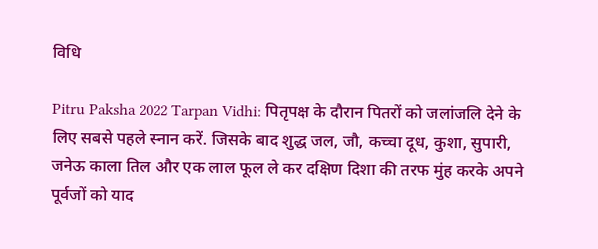विधि

Pitru Paksha 2022 Tarpan Vidhi: पितृपक्ष के दौरान पितरों को जलांजलि देने के लिए सबसे पहले स्नान करें. जिसके बाद शुद्ध जल, जौ, कच्चा दूध, कुशा, सुपारी, जनेऊ काला तिल और एक लाल फूल ले कर दक्षिण दिशा की तरफ मुंह करके अपने पूर्वजों को याद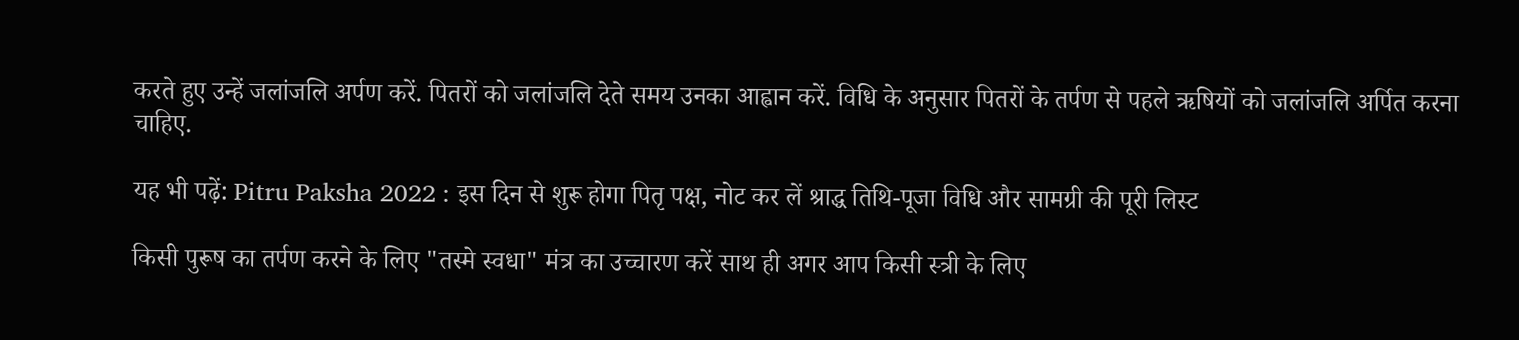करते हुए उन्हें जलांजलि अर्पण करें. पितरों को जलांजलि देते समय उनका आह्वान करें. विधि के अनुसार पितरों के तर्पण से पहले ऋषियों को जलांजलि अर्पित करना चाहिए.

यह भी पढ़ें: Pitru Paksha 2022 : इस दिन से शुरू होगा पितृ पक्ष, नोट कर लें श्राद्ध तिथि-पूजा विधि और सामग्री की पूरी लिस्ट

किसी पुरूष का तर्पण करने के लिए "तस्मे स्वधा" मंत्र का उच्चारण करें साथ ही अगर आप किसी स्त्री के लिए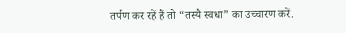तर्पण कर रहें हैं तो “तस्यै स्वधा” का उच्चारण करें.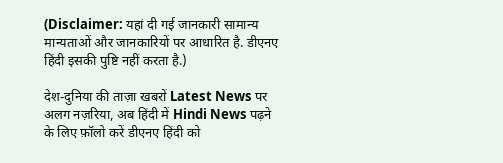(Disclaimer: यहां दी गई जानकारी सामान्य मान्यताओं और जानकारियों पर आधारित है. डीएनए हिंदी इसकी पुष्टि नहीं करता है.)

देश-दुनिया की ताज़ा खबरों Latest News पर अलग नज़रिया, अब हिंदी में Hindi News पढ़ने के लिए फ़ॉलो करें डीएनए हिंदी को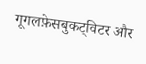गूगलफ़ेसबुकट्विटर और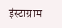इंस्टाग्राम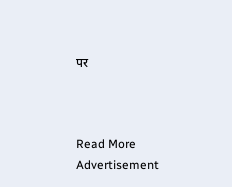पर



Read More
Advertisement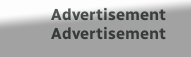Advertisement
Advertisement